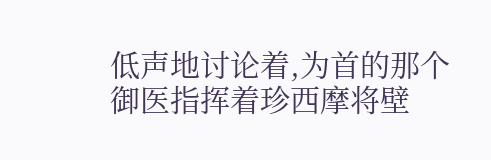低声地讨论着,为首的那个御医指挥着珍西摩将壁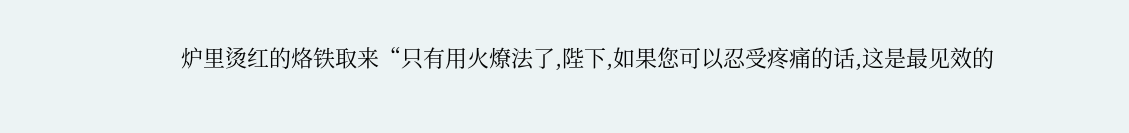炉里烫红的烙铁取来“只有用火燎法了,陛下,如果您可以忍受疼痛的话,这是最见效的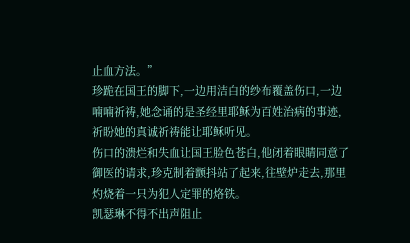止血方法。”
珍跪在国王的脚下,一边用洁白的纱布覆盖伤口,一边喃喃祈祷,她念诵的是圣经里耶稣为百姓治病的事迹,祈盼她的真诚祈祷能让耶稣听见。
伤口的溃烂和失血让国王脸色苍白,他闭着眼睛同意了御医的请求,珍克制着颤抖站了起来,往壁炉走去,那里灼烧着一只为犯人定罪的烙铁。
凯瑟琳不得不出声阻止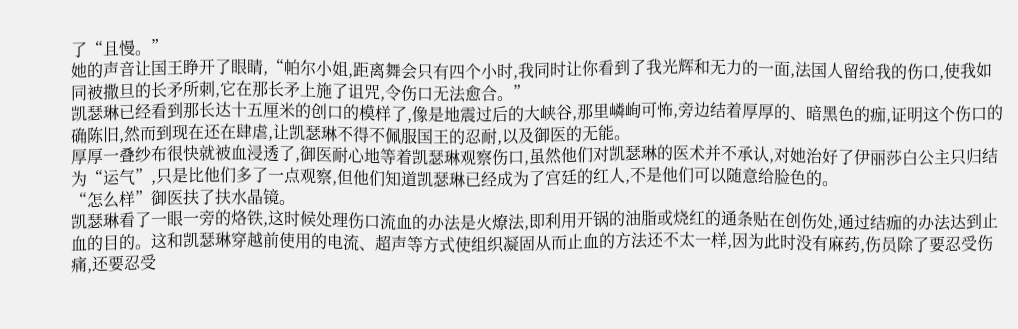了“且慢。”
她的声音让国王睁开了眼睛,“帕尔小姐,距离舞会只有四个小时,我同时让你看到了我光辉和无力的一面,法国人留给我的伤口,使我如同被撒旦的长矛所刺,它在那长矛上施了诅咒,令伤口无法愈合。”
凯瑟琳已经看到那长达十五厘米的创口的模样了,像是地震过后的大峡谷,那里嶙峋可怖,旁边结着厚厚的、暗黑色的痂,证明这个伤口的确陈旧,然而到现在还在肆虐,让凯瑟琳不得不佩服国王的忍耐,以及御医的无能。
厚厚一叠纱布很快就被血浸透了,御医耐心地等着凯瑟琳观察伤口,虽然他们对凯瑟琳的医术并不承认,对她治好了伊丽莎白公主只归结为“运气”,只是比他们多了一点观察,但他们知道凯瑟琳已经成为了宫廷的红人,不是他们可以随意给脸色的。
“怎么样”御医扶了扶水晶镜。
凯瑟琳看了一眼一旁的烙铁,这时候处理伤口流血的办法是火燎法,即利用开锅的油脂或烧红的通条贴在创伤处,通过结痂的办法达到止血的目的。这和凯瑟琳穿越前使用的电流、超声等方式使组织凝固从而止血的方法还不太一样,因为此时没有麻药,伤员除了要忍受伤痛,还要忍受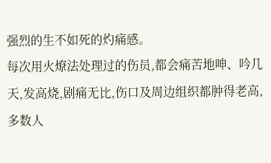强烈的生不如死的灼痛感。
每次用火燎法处理过的伤员,都会痛苦地呻、吟几天,发高烧,剧痛无比,伤口及周边组织都肿得老高,多数人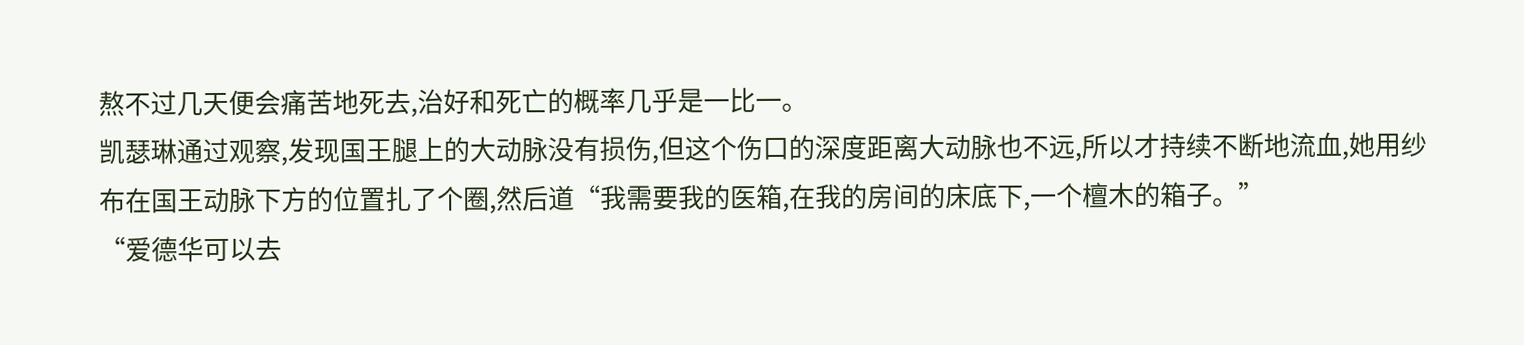熬不过几天便会痛苦地死去,治好和死亡的概率几乎是一比一。
凯瑟琳通过观察,发现国王腿上的大动脉没有损伤,但这个伤口的深度距离大动脉也不远,所以才持续不断地流血,她用纱布在国王动脉下方的位置扎了个圈,然后道“我需要我的医箱,在我的房间的床底下,一个檀木的箱子。”
“爱德华可以去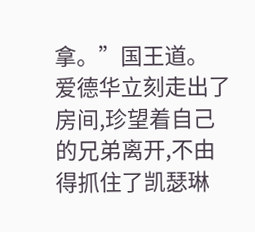拿。”国王道。
爱德华立刻走出了房间,珍望着自己的兄弟离开,不由得抓住了凯瑟琳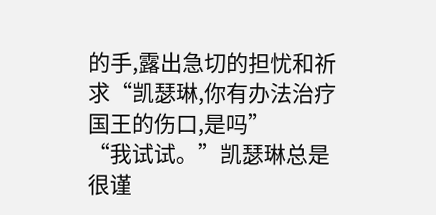的手,露出急切的担忧和祈求“凯瑟琳,你有办法治疗国王的伤口,是吗”
“我试试。”凯瑟琳总是很谨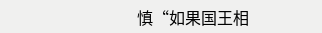慎“如果国王相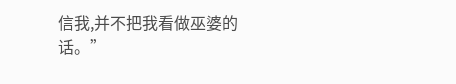信我,并不把我看做巫婆的话。”